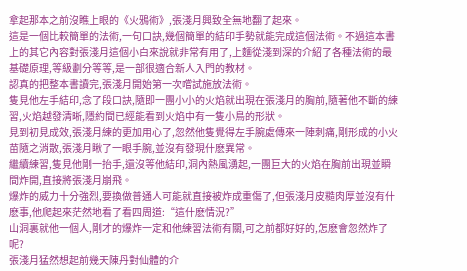拿起那本之前沒瞧上眼的《火鴉術》,張淺月興致全無地翻了起來。
這是一個比較簡單的法術,一句口訣,幾個簡單的結印手勢就能完成這個法術。不過這本書上的其它內容對張淺月這個小白來說就非常有用了,上麵從淺到深的介紹了各種法術的最基礎原理,等級劃分等等,是一部很適合新人入門的教材。
認真的把整本書讀完,張淺月開始第一次嚐試施放法術。
隻見他左手結印,念了段口訣,隨即一團小小的火焰就出現在張淺月的胸前,隨著他不斷的練習,火焰越發清晰,隱約間已經能看到火焰中有一隻小鳥的形狀。
見到初見成效,張淺月練的更加用心了,忽然他隻覺得左手腕處傳來一陣刺痛,剛形成的小火苗隨之消散,張淺月瞅了一眼手腕,並沒有發現什麽異常。
繼續練習,隻見他剛一抬手,還沒等他結印,洞內熱風湧起,一團巨大的火焰在胸前出現並瞬間炸開,直接將張淺月崩飛。
爆炸的威力十分強烈,要換做普通人可能就直接被炸成重傷了,但張淺月皮糙肉厚並沒有什麽事,他爬起來茫然地看了看四周道:“這什麽情況?”
山洞裏就他一個人,剛才的爆炸一定和他練習法術有關,可之前都好好的,怎麽會忽然炸了呢?
張淺月猛然想起前幾天陳丹對仙體的介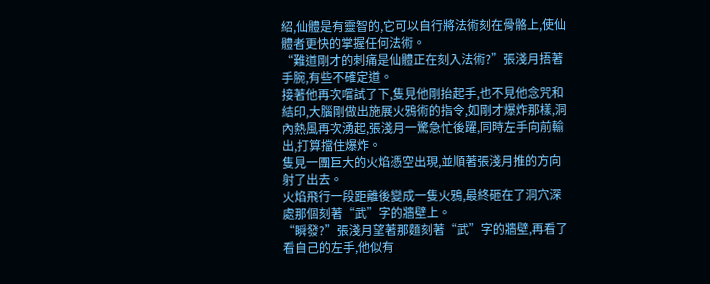紹,仙體是有靈智的,它可以自行將法術刻在骨骼上,使仙體者更快的掌握任何法術。
“難道剛才的刺痛是仙體正在刻入法術?”張淺月捂著手腕,有些不確定道。
接著他再次嚐試了下,隻見他剛抬起手,也不見他念咒和結印,大腦剛做出施展火鴉術的指令,如剛才爆炸那樣,洞內熱風再次湧起,張淺月一驚急忙後躍,同時左手向前輸出,打算擋住爆炸。
隻見一團巨大的火焰憑空出現,並順著張淺月推的方向射了出去。
火焰飛行一段距離後變成一隻火鴉,最終砸在了洞穴深處那個刻著“武”字的牆壁上。
“瞬發?”張淺月望著那麵刻著“武”字的牆壁,再看了看自己的左手,他似有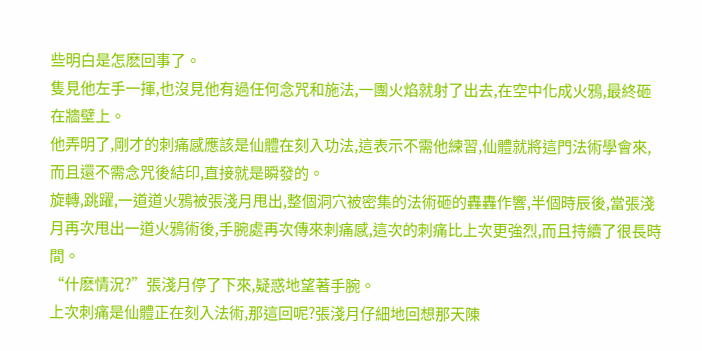些明白是怎麽回事了。
隻見他左手一揮,也沒見他有過任何念咒和施法,一團火焰就射了出去,在空中化成火鴉,最終砸在牆壁上。
他弄明了,剛才的刺痛感應該是仙體在刻入功法,這表示不需他練習,仙體就將這門法術學會來,而且還不需念咒後結印,直接就是瞬發的。
旋轉,跳躍,一道道火鴉被張淺月甩出,整個洞穴被密集的法術砸的轟轟作響,半個時辰後,當張淺月再次甩出一道火鴉術後,手腕處再次傳來刺痛感,這次的刺痛比上次更強烈,而且持續了很長時間。
“什麽情況?”張淺月停了下來,疑惑地望著手腕。
上次刺痛是仙體正在刻入法術,那這回呢?張淺月仔細地回想那天陳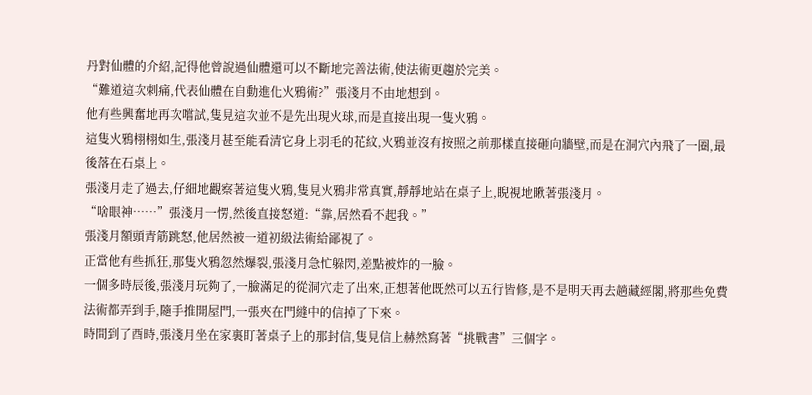丹對仙體的介紹,記得他曾說過仙體還可以不斷地完善法術,使法術更趨於完美。
“難道這次刺痛,代表仙體在自動進化火鴉術?”張淺月不由地想到。
他有些興奮地再次嚐試,隻見這次並不是先出現火球,而是直接出現一隻火鴉。
這隻火鴉栩栩如生,張淺月甚至能看清它身上羽毛的花紋,火鴉並沒有按照之前那樣直接砸向牆壁,而是在洞穴內飛了一圈,最後落在石桌上。
張淺月走了過去,仔細地觀察著這隻火鴉,隻見火鴉非常真實,靜靜地站在桌子上,睨視地瞅著張淺月。
“啥眼神……”張淺月一愣,然後直接怒道:“靠,居然看不起我。”
張淺月額頭青筋跳怒,他居然被一道初級法術給鄙視了。
正當他有些抓狂,那隻火鴉忽然爆裂,張淺月急忙躲閃,差點被炸的一臉。
一個多時辰後,張淺月玩夠了,一臉滿足的從洞穴走了出來,正想著他既然可以五行皆修,是不是明天再去趟藏經閣,將那些免費法術都弄到手,隨手推開屋門,一張夾在門縫中的信掉了下來。
時間到了酉時,張淺月坐在家裏盯著桌子上的那封信,隻見信上赫然寫著“挑戰書”三個字。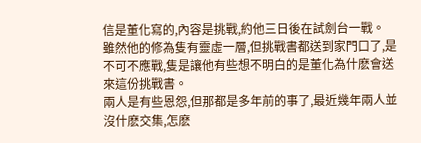信是董化寫的,內容是挑戰,約他三日後在試劍台一戰。
雖然他的修為隻有靈虛一層,但挑戰書都送到家門口了,是不可不應戰,隻是讓他有些想不明白的是董化為什麽會送來這份挑戰書。
兩人是有些恩怨,但那都是多年前的事了,最近幾年兩人並沒什麽交集,怎麽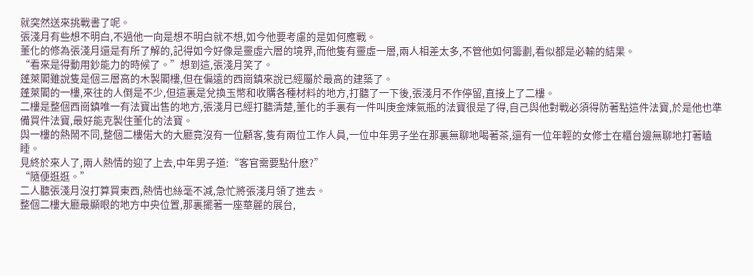就突然送來挑戰書了呢。
張淺月有些想不明白,不過他一向是想不明白就不想,如今他要考慮的是如何應戰。
董化的修為張淺月還是有所了解的,記得如今好像是靈虛六層的境界,而他隻有靈虛一層,兩人相差太多,不管他如何籌劃,看似都是必輸的結果。
“看來是得動用鈔能力的時候了。”想到這,張淺月笑了。
蓬萊閣雖說隻是個三層高的木製閣樓,但在偏遠的西崗鎮來說已經屬於最高的建築了。
蓬萊閣的一樓,來往的人倒是不少,但這裏是兌換玉幣和收購各種材料的地方,打聽了一下後,張淺月不作停留,直接上了二樓。
二樓是整個西崗鎮唯一有法寶出售的地方,張淺月已經打聽清楚,董化的手裏有一件叫庚金煉氣瓶的法寶很是了得,自己與他對戰必須得防著點這件法寶,於是他也準備買件法寶,最好能克製住董化的法寶。
與一樓的熱鬧不同,整個二樓偌大的大廳竟沒有一位顧客,隻有兩位工作人員,一位中年男子坐在那裏無聊地喝著茶,還有一位年輕的女修士在櫃台邊無聊地打著瞌睡。
見終於來人了,兩人熱情的迎了上去,中年男子道:“客官需要點什麽?”
“隨便逛逛。”
二人聽張淺月沒打算買東西,熱情也絲毫不減,急忙將張淺月領了進去。
整個二樓大廳最顯眼的地方中央位置,那裏擺著一座華麗的展台,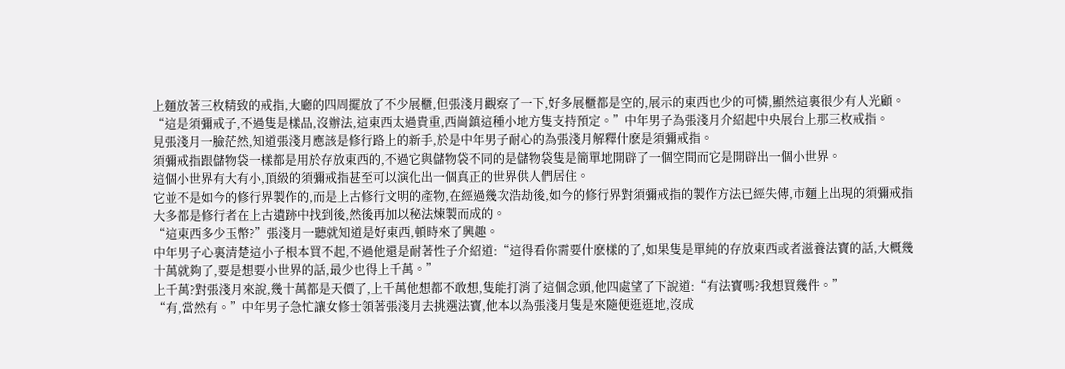上麵放著三枚精致的戒指,大廳的四周擺放了不少展櫃,但張淺月觀察了一下,好多展櫃都是空的,展示的東西也少的可憐,顯然這裏很少有人光顧。
“這是須彌戒子,不過隻是樣品,沒辦法,這東西太過貴重,西崗鎮這種小地方隻支持預定。”中年男子為張淺月介紹起中央展台上那三枚戒指。
見張淺月一臉茫然,知道張淺月應該是修行路上的新手,於是中年男子耐心的為張淺月解釋什麽是須彌戒指。
須彌戒指跟儲物袋一樣都是用於存放東西的,不過它與儲物袋不同的是儲物袋隻是簡單地開辟了一個空間而它是開辟出一個小世界。
這個小世界有大有小,頂級的須彌戒指甚至可以演化出一個真正的世界供人們居住。
它並不是如今的修行界製作的,而是上古修行文明的產物,在經過幾次浩劫後,如今的修行界對須彌戒指的製作方法已經失傳,市麵上出現的須彌戒指大多都是修行者在上古遺跡中找到後,然後再加以秘法煉製而成的。
“這東西多少玉幣?”張淺月一聽就知道是好東西,頓時來了興趣。
中年男子心裏清楚這小子根本買不起,不過他還是耐著性子介紹道:“這得看你需要什麽樣的了,如果隻是單純的存放東西或者滋養法寶的話,大概幾十萬就夠了,要是想要小世界的話,最少也得上千萬。”
上千萬?對張淺月來說,幾十萬都是天價了,上千萬他想都不敢想,隻能打消了這個念頭,他四處望了下說道:“有法寶嗎?我想買幾件。”
“有,當然有。”中年男子急忙讓女修士領著張淺月去挑選法寶,他本以為張淺月隻是來隨便逛逛地,沒成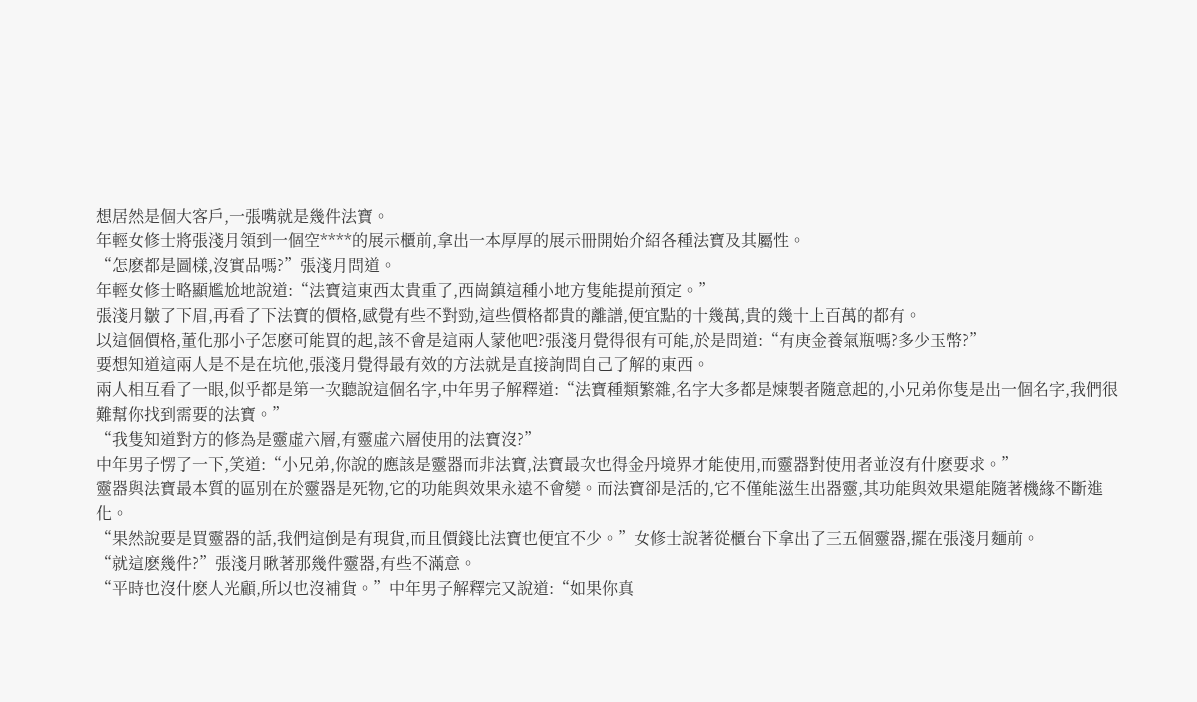想居然是個大客戶,一張嘴就是幾件法寶。
年輕女修士將張淺月領到一個空****的展示櫃前,拿出一本厚厚的展示冊開始介紹各種法寶及其屬性。
“怎麽都是圖樣,沒實品嗎?”張淺月問道。
年輕女修士略顯尷尬地說道:“法寶這東西太貴重了,西崗鎮這種小地方隻能提前預定。”
張淺月皺了下眉,再看了下法寶的價格,感覺有些不對勁,這些價格都貴的離譜,便宜點的十幾萬,貴的幾十上百萬的都有。
以這個價格,董化那小子怎麽可能買的起,該不會是這兩人蒙他吧?張淺月覺得很有可能,於是問道:“有庚金養氣瓶嗎?多少玉幣?”
要想知道這兩人是不是在坑他,張淺月覺得最有效的方法就是直接詢問自己了解的東西。
兩人相互看了一眼,似乎都是第一次聽說這個名字,中年男子解釋道:“法寶種類繁雜,名字大多都是煉製者隨意起的,小兄弟你隻是出一個名字,我們很難幫你找到需要的法寶。”
“我隻知道對方的修為是靈虛六層,有靈虛六層使用的法寶沒?”
中年男子愣了一下,笑道:“小兄弟,你說的應該是靈器而非法寶,法寶最次也得金丹境界才能使用,而靈器對使用者並沒有什麽要求。”
靈器與法寶最本質的區別在於靈器是死物,它的功能與效果永遠不會變。而法寶卻是活的,它不僅能滋生出器靈,其功能與效果還能隨著機緣不斷進化。
“果然說要是買靈器的話,我們這倒是有現貨,而且價錢比法寶也便宜不少。”女修士說著從櫃台下拿出了三五個靈器,擺在張淺月麵前。
“就這麽幾件?”張淺月瞅著那幾件靈器,有些不滿意。
“平時也沒什麽人光顧,所以也沒補貨。”中年男子解釋完又說道:“如果你真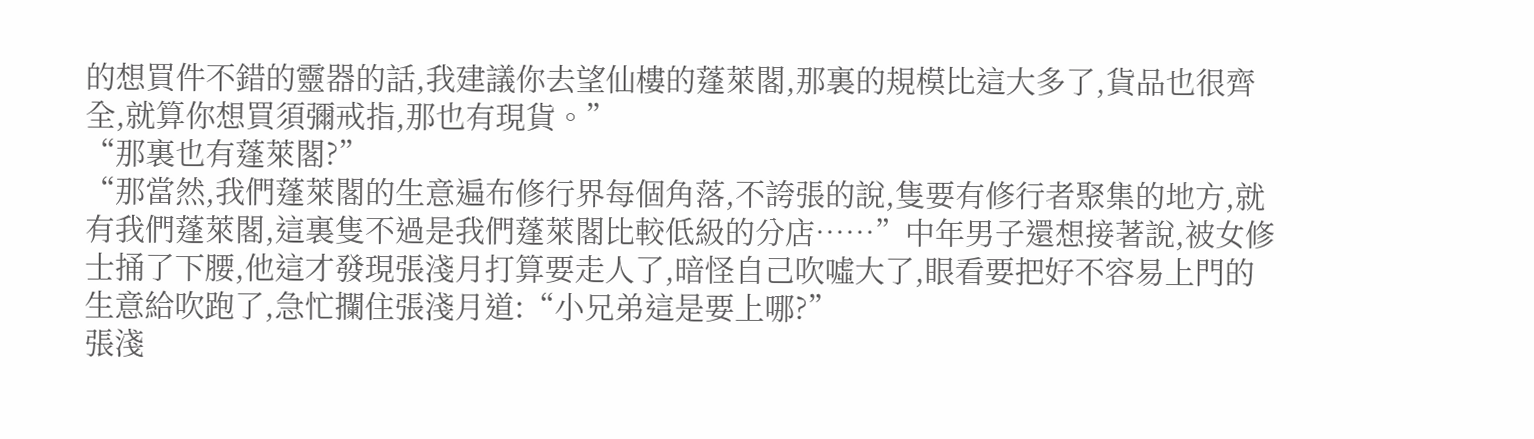的想買件不錯的靈器的話,我建議你去望仙樓的蓬萊閣,那裏的規模比這大多了,貨品也很齊全,就算你想買須彌戒指,那也有現貨。”
“那裏也有蓬萊閣?”
“那當然,我們蓬萊閣的生意遍布修行界每個角落,不誇張的說,隻要有修行者聚集的地方,就有我們蓬萊閣,這裏隻不過是我們蓬萊閣比較低級的分店……”中年男子還想接著說,被女修士捅了下腰,他這才發現張淺月打算要走人了,暗怪自己吹噓大了,眼看要把好不容易上門的生意給吹跑了,急忙攔住張淺月道:“小兄弟這是要上哪?”
張淺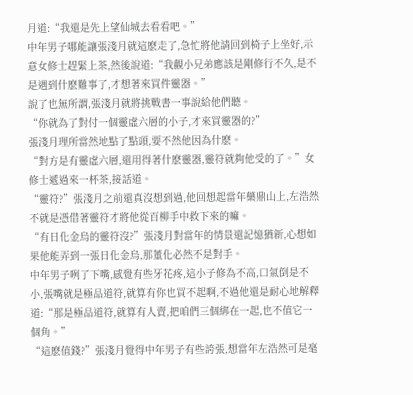月道:“我還是先上望仙城去看看吧。”
中年男子哪能讓張淺月就這麽走了,急忙將他請回到椅子上坐好,示意女修士趕緊上茶,然後說道:“我觀小兄弟應該是剛修行不久,是不是遇到什麽難事了,才想著來買件靈器。”
說了也無所謂,張淺月就將挑戰書一事說給他們聽。
“你就為了對付一個靈虛六層的小子,才來買靈器的?”
張淺月理所當然地點了點頭,要不然他因為什麽。
“對方是有靈虛六層,還用得著什麽靈器,靈符就夠他受的了。”女修士遞過來一杯茶,接話道。
“靈符?”張淺月之前還真沒想到過,他回想起當年藥鼎山上,左浩然不就是憑借著靈符才將他從百柳手中救下來的嘛。
“有日化金烏的靈符沒?”張淺月對當年的情景還記憶猶新,心想如果他能弄到一張日化金烏,那董化必然不是對手。
中年男子咧了下嘴,感覺有些牙花疼,這小子修為不高,口氣倒是不小,張嘴就是極品道符,就算有你也買不起啊,不過他還是耐心地解釋道:“那是極品道符,就算有人賣,把咱們三個綁在一起,也不值它一個角。”
“這麽值錢?”張淺月覺得中年男子有些誇張,想當年左浩然可是毫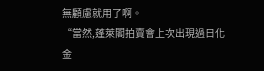無顧慮就用了啊。
“當然,蓬萊閣拍賣會上次出現過日化金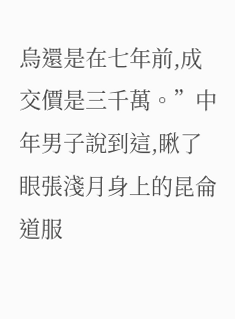烏還是在七年前,成交價是三千萬。”中年男子說到這,瞅了眼張淺月身上的昆侖道服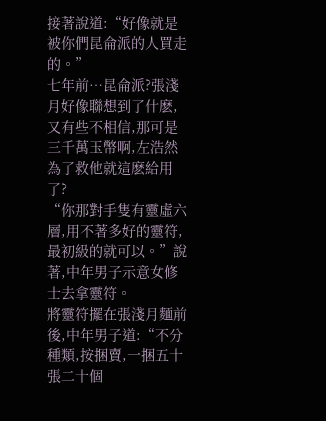接著說道:“好像就是被你們昆侖派的人買走的。”
七年前…昆侖派?張淺月好像聯想到了什麽,又有些不相信,那可是三千萬玉幣啊,左浩然為了救他就這麽給用了?
“你那對手隻有靈虛六層,用不著多好的靈符,最初級的就可以。”說著,中年男子示意女修士去拿靈符。
將靈符擺在張淺月麵前後,中年男子道:“不分種類,按捆賣,一捆五十張二十個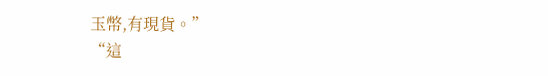玉幣,有現貨。”
“這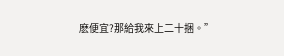麽便宜?那給我來上二十捆。”